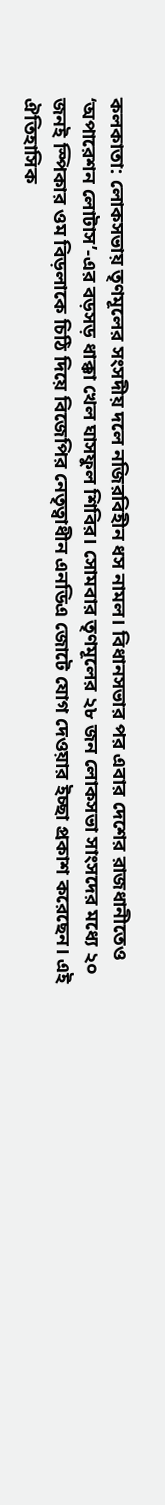কলকাতা: লোকসভায় তৃণমূলের সংসদীয় দলে নজিরবিহীন ধস নামল। বিধানসভার পর এবার দেশের রাজধানীতেও ‘অপারেশন লোটাস’-এর বড়সড় ধাক্কা খেল ঘাসফুল শিবির। সোমবার তৃণমূলের ২৮ জন লোকসভা সাংসদের মধ্যে ২০ জনই স্পিকার ওম বিড়লাকে চিঠি দিয়ে বিজেপির নেতৃত্বাধীন এনডিএ জোটে যোগ দেওয়ার ইচ্ছা প্রকাশ করেছেন। এই ঐতিহাসিক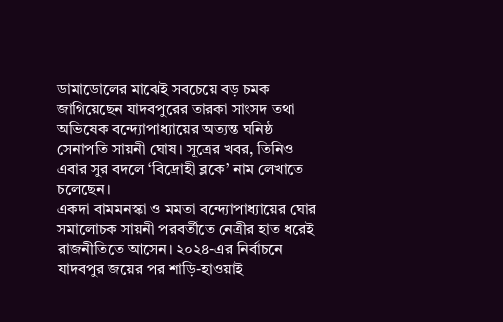ডামাডোলের মাঝেই সবচেয়ে বড় চমক জাগিয়েছেন যাদবপুরের তারকা সাংসদ তথা অভিষেক বন্দ্যোপাধ্যায়ের অত্যন্ত ঘনিষ্ঠ সেনাপতি সায়নী ঘোষ। সূত্রের খবর, তিনিও এবার সুর বদলে ‘বিদ্রোহী ব্লকে’ নাম লেখাতে চলেছেন।
একদা বামমনস্কা ও মমতা বন্দ্যোপাধ্যায়ের ঘোর সমালোচক সায়নী পরবর্তীতে নেত্রীর হাত ধরেই রাজনীতিতে আসেন। ২০২৪-এর নির্বাচনে যাদবপুর জয়ের পর শাড়ি-হাওয়াই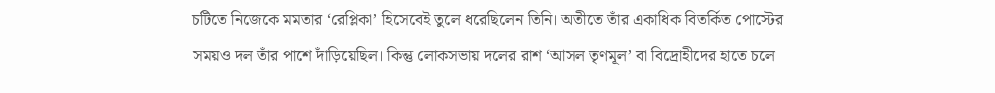চটিতে নিজেকে মমতার ‘রেপ্লিকা’ হিসেবেই তুলে ধরেছিলেন তিনি। অতীতে তাঁর একাধিক বিতর্কিত পোস্টের সময়ও দল তাঁর পাশে দাঁড়িয়েছিল। কিন্তু লোকসভায় দলের রাশ ‘আসল তৃণমূল’ বা বিদ্রোহীদের হাতে চলে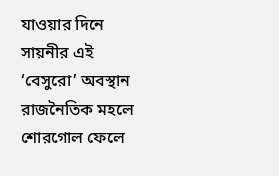যাওয়ার দিনে সায়নীর এই ‘বেসুরো’ অবস্থান রাজনৈতিক মহলে শোরগোল ফেলে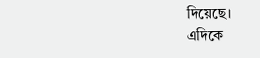দিয়েছে।
এদিকে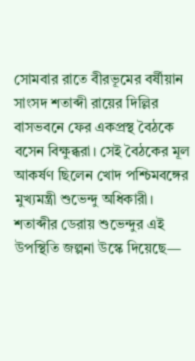সোমবার রাতে বীরভূমের বর্ষীয়ান সাংসদ শতাব্দী রায়ের দিল্লির বাসভবনে ফের একপ্রস্থ বৈঠকে বসেন বিক্ষুব্ধরা। সেই বৈঠকের মূল আকর্ষণ ছিলেন খোদ পশ্চিমবঙ্গের মুখ্যমন্ত্রী শুভেন্দু অধিকারী। শতাব্দীর ডেরায় শুভেন্দুর এই উপস্থিতি জল্পনা উস্কে দিয়েছে—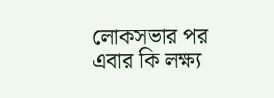লোকসভার পর এবার কি লক্ষ্য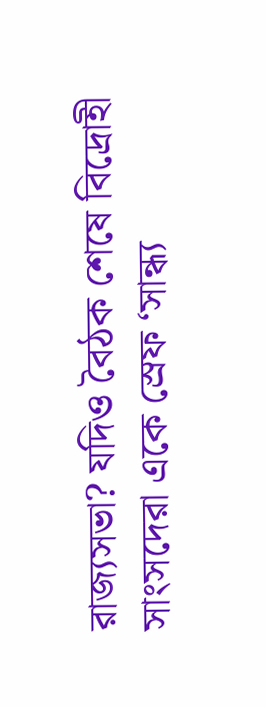রাজ্যসভা? যদিও বৈঠক শেষে বিদ্রোহী সাংসদেরা একে স্রেফ ‘সান্ধ্য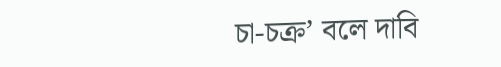চা-চক্র’ বলে দাবি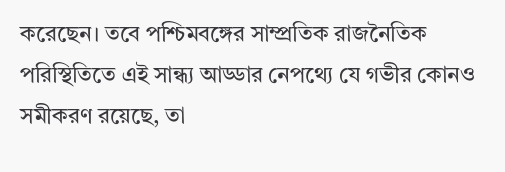করেছেন। তবে পশ্চিমবঙ্গের সাম্প্রতিক রাজনৈতিক পরিস্থিতিতে এই সান্ধ্য আড্ডার নেপথ্যে যে গভীর কোনও সমীকরণ রয়েছে, তা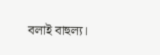বলাই বাহুল্য।